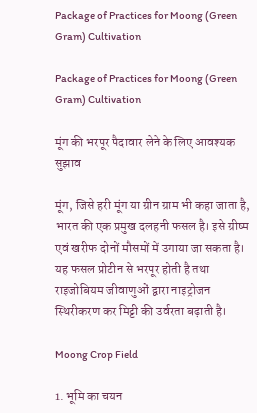Package of Practices for Moong (Green Gram) Cultivation

Package of Practices for Moong (Green Gram) Cultivation

मूंग की भरपूर पैदावार लेने के लिए आवश्यक सुझाव

मूंग, जिसे हरी मूंग या ग्रीन ग्राम भी कहा जाता है, भारत की एक प्रमुख दलहनी फसल है। इसे ग्रीष्म एवं खरीफ दोनों मौसमों में उगाया जा सकता है। यह फसल प्रोटीन से भरपूर होती है तथा राइजोबियम जीवाणुओं द्वारा नाइट्रोजन स्थिरीकरण कर मिट्टी की उर्वरता बढ़ाती है।

Moong Crop Field

1. भूमि का चयन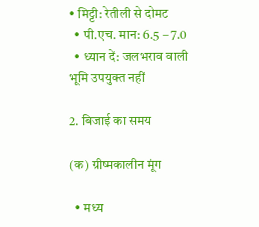• मिट्टी: रेतीली से दोमट
  • पी.एच. मान: 6.5 – 7.0
  • ध्यान दें: जलभराव वाली भूमि उपयुक्त नहीं

2. बिजाई का समय

(क) ग्रीष्मकालीन मूंग

  • मध्य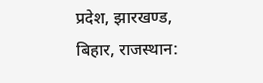प्रदेश, झारखण्ड, बिहार, राजस्थान: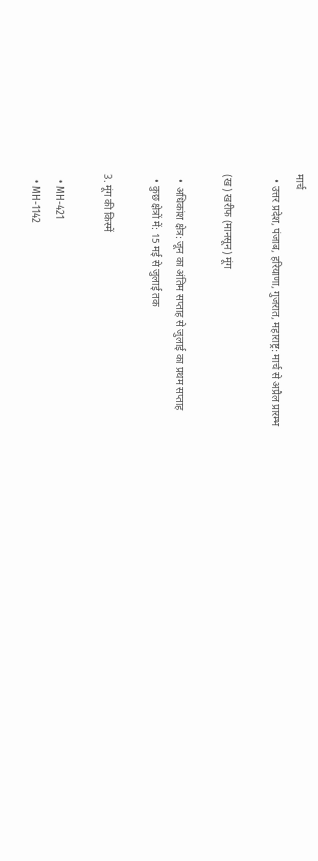मार्च
  • उत्तर प्रदेश, पंजाब, हरियाणा, गुजरात, महाराष्ट्र: मार्च से अप्रैल प्रारम्भ

(ख) खरीफ (मानसून) मूंग

  • अधिकांश क्षेत्र: जून का अंतिम सप्ताह से जुलाई का प्रथम सप्ताह
  • कुछ क्षेत्रों में: 15 मई से जुलाई तक

3. मूंग की किस्में

  • MH-421
  • MH-1142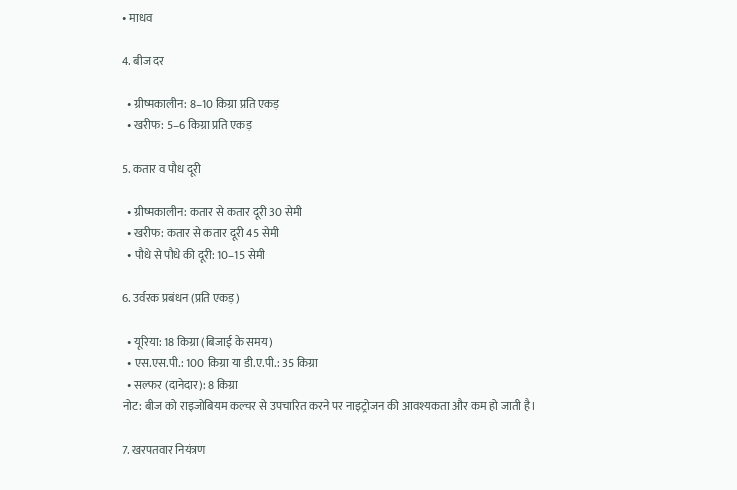• माधव

4. बीज दर

  • ग्रीष्मकालीन: 8–10 किग्रा प्रति एकड़
  • खरीफ: 5–6 किग्रा प्रति एकड़

5. कतार व पौध दूरी

  • ग्रीष्मकालीन: कतार से कतार दूरी 30 सेमी
  • खरीफ: कतार से कतार दूरी 45 सेमी
  • पौधे से पौधे की दूरी: 10–15 सेमी

6. उर्वरक प्रबंधन (प्रति एकड़)

  • यूरिया: 18 किग्रा (बिजाई के समय)
  • एस.एस.पी.: 100 किग्रा या डी.ए.पी.: 35 किग्रा
  • सल्फर (दानेदार): 8 किग्रा
नोट: बीज को राइजोबियम कल्चर से उपचारित करने पर नाइट्रोजन की आवश्यकता और कम हो जाती है।

7. खरपतवार नियंत्रण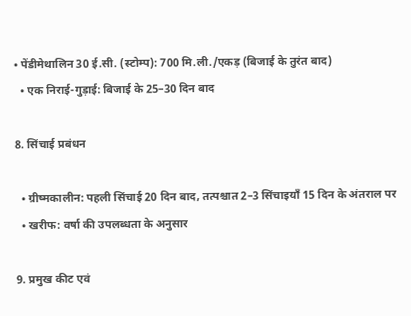• पेंडीमेथालिन 30 ई.सी. (स्टोम्प): 700 मि.ली./एकड़ (बिजाई के तुरंत बाद)
  • एक निराई-गुड़ाई: बिजाई के 25–30 दिन बाद

8. सिंचाई प्रबंधन

  • ग्रीष्मकालीन: पहली सिंचाई 20 दिन बाद, तत्पश्चात 2–3 सिंचाइयाँ 15 दिन के अंतराल पर
  • खरीफ: वर्षा की उपलब्धता के अनुसार

9. प्रमुख कीट एवं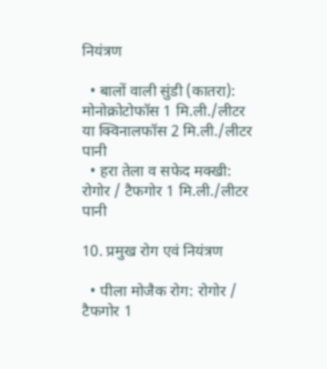नियंत्रण

  • बालों वाली सुंडी (कातरा): मोनोक्रोटोफॉस 1 मि.ली./लीटर या क्विनालफॉस 2 मि.ली./लीटर पानी
  • हरा तेला व सफेद मक्खी: रोगोर / टैफगोर 1 मि.ली./लीटर पानी

10. प्रमुख रोग एवं नियंत्रण

  • पीला मोजैक रोग: रोगोर / टैफगोर 1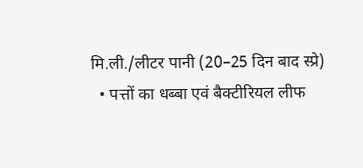मि.ली./लीटर पानी (20–25 दिन बाद स्प्रे)
  • पत्तों का धब्बा एवं बैक्टीरियल लीफ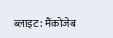ब्लाइट: मैंकोजेब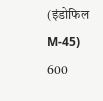(इंडोफिल M-45) 600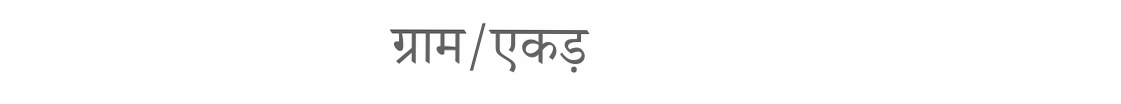ग्राम/एकड़